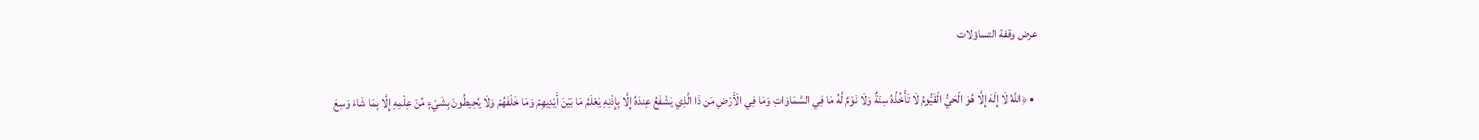عرض وقفة التساؤلات

  • ﴿اللَّهُ لَا إِلَهَ إِلَّا هُوَ الْحَيُّ الْقَيُّومُ لَا تَأْخُذُهُ سِنَةٌ وَلَا نَوْمٌ لَّهُ مَا فِي السَّمَاوَاتِ وَمَا فِي الْأَرْضِ مَن ذَا الَّذِي يَشْفَعُ عِندَهُ إِلَّا بِإِذْنِهِ يَعْلَمُ مَا بَيْنَ أَيْدِيهِمْ وَمَا خَلْفَهُمْ وَلَا يُحِيطُونَ بِشَيْءٍ مِّنْ عِلْمِهِ إِلَّا بِمَا شَاءَ وَسِعَ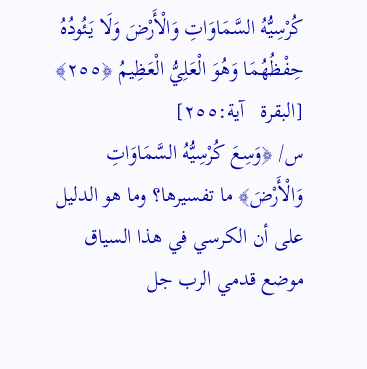كُرْسِيُّهُ السَّمَاوَاتِ وَالْأَرْضَ وَلَا يَئُودُهُ حِفْظُهُمَا وَهُوَ الْعَلِيُّ الْعَظِيمُ ﴿٢٥٥﴾    [البقرة   آية:٢٥٥]
س/ ﴿وَسِعَ كُرْسِيُّهُ السَّمَاوَاتِ وَالْأَرْضَ﴾ ما تفسيرها؟ وما هو الدليل على أن الكرسي في هذا السياق موضع قدمي الرب جل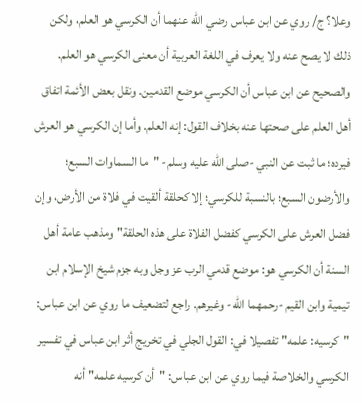وعلا؟ ج/ روي عن ابن عباس رضي الله عنهما أن الكرسي هو العلم، ولكن ذلك لا يصح عنه ولا يعرف في اللغة العربية أن معنى الكرسي هو العلم. والصحيح عن ابن عباس أن الكرسي موضع القدمين. ونقل بعض الأئمة اتفاق أهل العلم على صحتها عنه بخلاف القول: إنه العلم. وأما إن الكرسي هو العرش فيرده؛ ما ثبت عن النبي -صلى الله عليه وسلم- "ما السماوات السبع؛ والأرضون السبع؛ بالنسبة للكرسي؛ إلا كحلقة ألقيت في فلاة من الأرض، وإن فضل العرش على الكرسي كفضل الفلاة على هذه الحلقة" ومذهب عامة أهل السنة أن الكرسي هو: موضع قدمي الرب عز وجل وبه جزم شيخ الإسلام ابن تيمية وابن القيم -رحمهما الله- وغيرهم. راجع لتضعيف ما روي عن ابن عباس: "كرسيه: علمه" تفصيلا في: القول الجلي في تخريج أثر ابن عباس في تفسير الكرسي والخلاصة فيما روي عن ابن عباس: "أن كرسيه علمه" أنه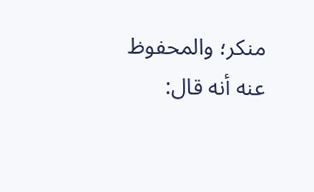منكر؛ والمحفوظ عنه أنه قال: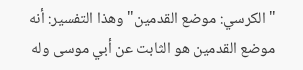"الكرسي: موضع القدمين" وهذا التفسير: أنه موضع القدمين هو الثابت عن أبي موسى وله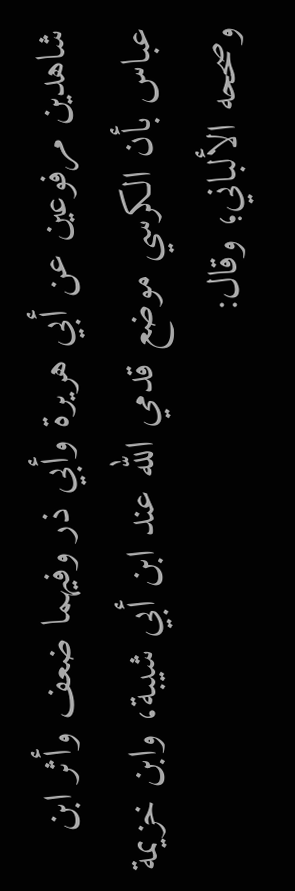شاهدين مرفوعين عن أبي هريرة وأبي ذر وفيهما ضعف وأثر ابن عباس بأن الكرسي موضع قدمي الله عند ابن أبي شيبة، وابن خزيمة وصححه الألباني؛ وقال: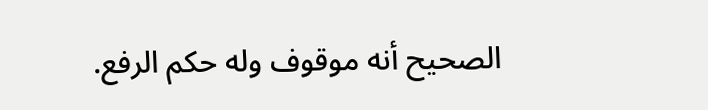الصحيح أنه موقوف وله حكم الرفع.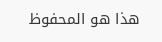هذا هو المحفوظ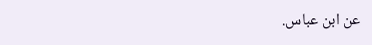عن ابن عباس.